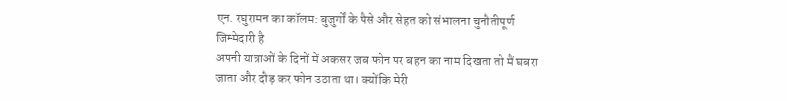एन. रघुरामन का कॉलम: बुजुर्गों के पैसे और सेहत को संभालना चुनौतीपूर्ण जिम्मेदारी है
अपनी यात्राओं के दिनों में अकसर जब फोन पर बहन का नाम दिखता तो मैं घबरा जाता और दौड़ कर फोन उठाता था। क्योंकि मेरी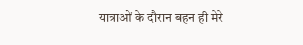यात्राओं के दौरान बहन ही मेरे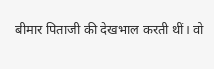बीमार पिताजी की देखभाल करती थीं। वो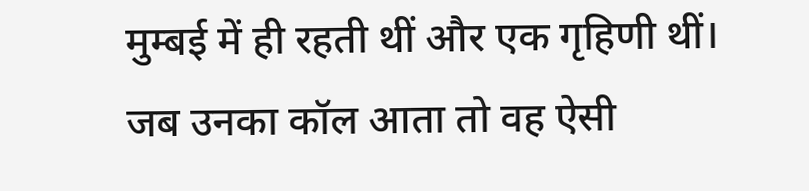मुम्बई में ही रहती थीं और एक गृहिणी थीं। जब उनका कॉल आता तो वह ऐसी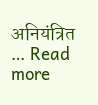अनियंत्रित … Read more